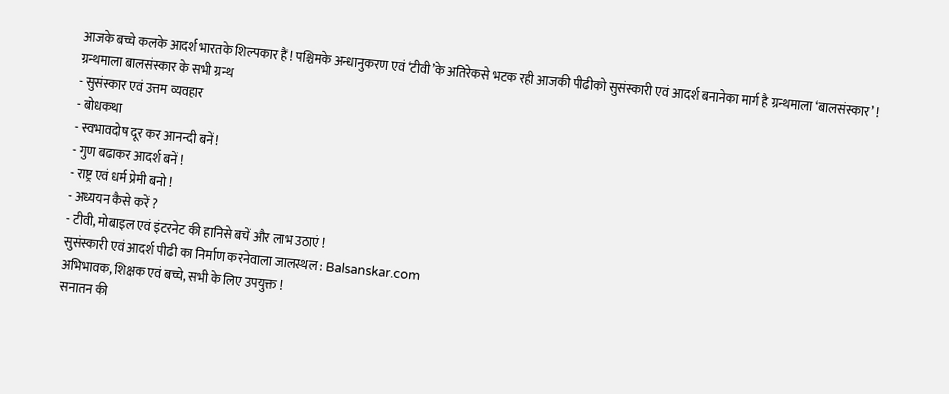आजके बच्चे कलके आदर्श भारतके शिल्पकार हैं ! पश्चिमके अन्धानुकरण एवं ‘टीवी’के अतिरेकसे भटक रही आजकी पीढीको सुसंस्कारी एवं आदर्श बनानेका मार्ग है ग्रन्थमाला ‘बालसंस्कार’ !
ग्रन्थमाला बालसंस्कार के सभी ग्रन्थ
- सुसंस्कार एवं उत्तम व्यवहार
- बोधकथा
- स्वभावदोष दूर कर आनन्दी बनें !
- गुण बढाकर आदर्श बनें !
- राष्ट्र एवं धर्म प्रेमी बनो !
- अध्ययन कैसे करें ?
- टीवी, मोबाइल एवं इंटरनेट की हानिसे बचें और लाभ उठाएं !
सुसंस्कारी एवं आदर्श पीढी का निर्माण करनेवाला जालस्थल : Balsanskar.com
अभिभावक, शिक्षक एवं बच्चे, सभी के लिए उपयुक्त !
सनातन की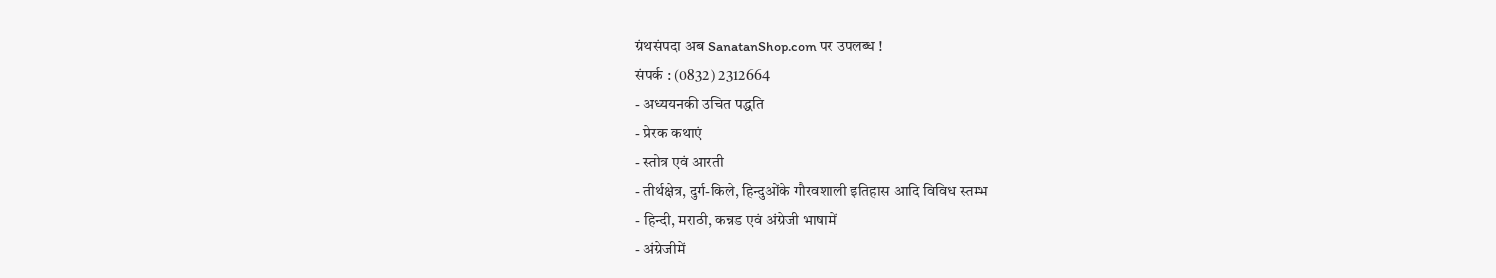ग्रंथसंपदा अब SanatanShop.com पर उपलब्ध !
संपर्क : (0832) 2312664
- अध्ययनकी उचित पद्धति
- प्रेरक कथाएं
- स्तोत्र एवं आरती
- तीर्थक्षेत्र, दुर्ग-किले, हिन्दुओंके गौरवशाली इतिहास आदि विविध स्तम्भ
- हिन्दी, मराठी, कन्नड एवं अंग्रेजी भाषामें
- अंग्रेजीमें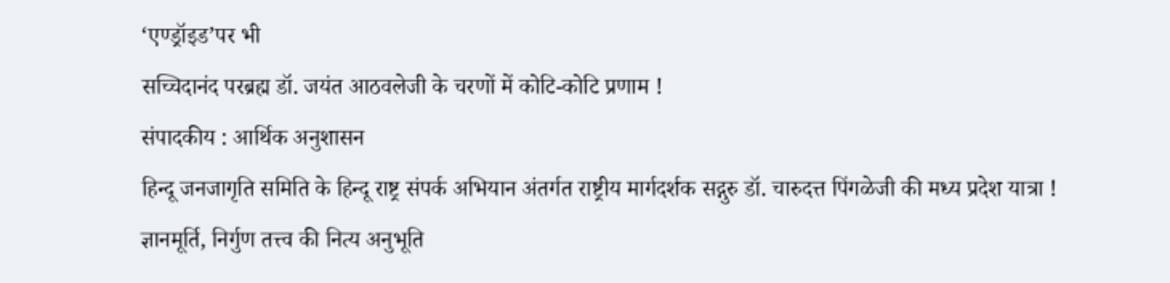‘एण्ड्रॉइड’पर भी
सच्चिदानंद परब्रह्म डॉ. जयंत आठवलेजी के चरणों में कोटि-कोटि प्रणाम !
संपादकीय : आर्थिक अनुशासन
हिन्दू जनजागृति समिति के हिन्दू राष्ट्र संपर्क अभियान अंतर्गत राष्ट्रीय मार्गदर्शक सद्गुरु डॉ. चारुदत्त पिंगळेजी की मध्य प्रदेश यात्रा !
ज्ञानमूर्ति, निर्गुण तत्त्व की नित्य अनुभूति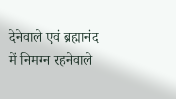देनेवाले एवं ब्रह्मानंद में निमग्न रहनेवाले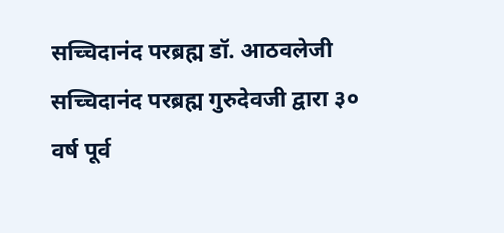सच्चिदानंद परब्रह्म डॉ. आठवलेजी
सच्चिदानंद परब्रह्म गुरुदेवजी द्वारा ३० वर्ष पूर्व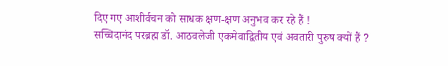दिए गए आशीर्वचन को साधक क्षण-क्षण अनुभव कर रहे हैं !
सच्चिदानंद परब्रह्म डॉ. आठवलेजी एकमेवाद्वितीय एवं अवतारी पुरुष क्यों हैं ?